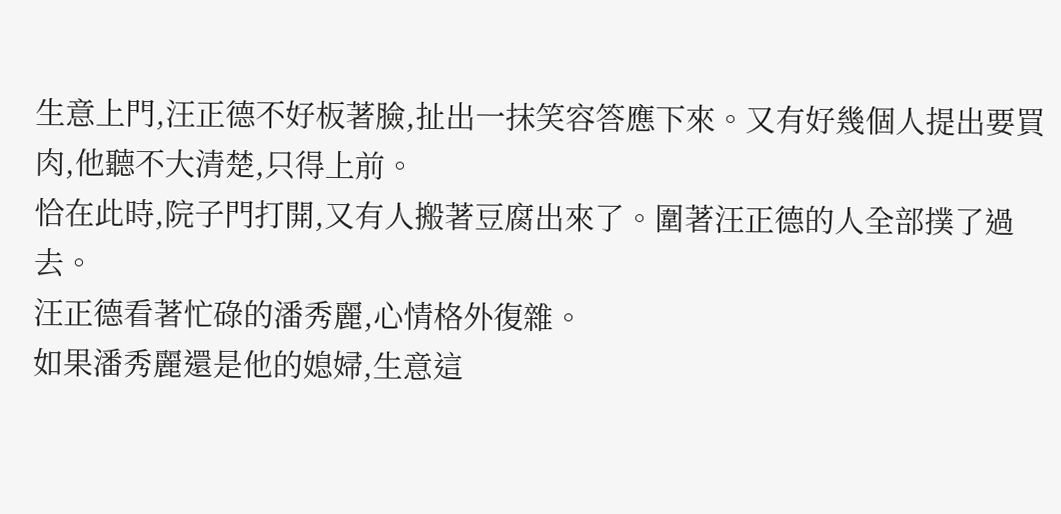生意上門,汪正德不好板著臉,扯出一抹笑容答應下來。又有好幾個人提出要買肉,他聽不大清楚,只得上前。
恰在此時,院子門打開,又有人搬著豆腐出來了。圍著汪正德的人全部撲了過去。
汪正德看著忙碌的潘秀麗,心情格外復雜。
如果潘秀麗還是他的媳婦,生意這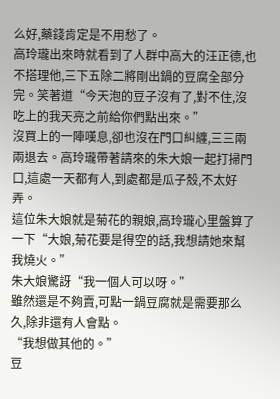么好,藥錢肯定是不用愁了。
高玲瓏出來時就看到了人群中高大的汪正德,也不搭理他,三下五除二將剛出鍋的豆腐全部分完。笑著道“今天泡的豆子沒有了,對不住,沒吃上的我天亮之前給你們點出來。”
沒買上的一陣嘆息,卻也沒在門口糾纏,三三兩兩退去。高玲瓏帶著請來的朱大娘一起打掃門口,這處一天都有人,到處都是瓜子殼,不太好弄。
這位朱大娘就是菊花的親娘,高玲瓏心里盤算了一下“大娘,菊花要是得空的話,我想請她來幫我燒火。”
朱大娘驚訝“我一個人可以呀。”
雖然還是不夠賣,可點一鍋豆腐就是需要那么久,除非還有人會點。
“我想做其他的。”
豆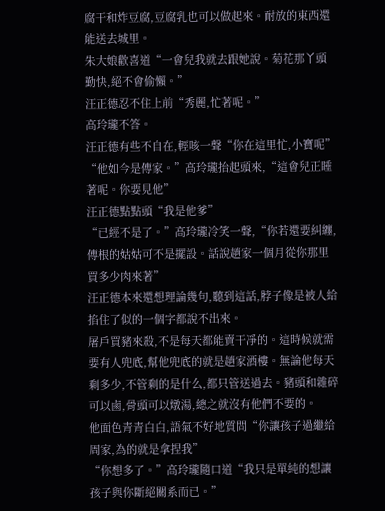腐干和炸豆腐,豆腐乳也可以做起來。耐放的東西還能送去城里。
朱大娘歡喜道“一會兒我就去跟她說。菊花那丫頭勤快,絕不會偷懶。”
汪正德忍不住上前“秀麗,忙著呢。”
高玲瓏不答。
汪正德有些不自在,輕咳一聲“你在這里忙,小寶呢”
“他如今是傳家。”高玲瓏抬起頭來,“這會兒正睡著呢。你要見他”
汪正德點點頭“我是他爹”
“已經不是了。”高玲瓏冷笑一聲,“你若還要糾纏,傳根的姑姑可不是擺設。話說趙家一個月從你那里買多少肉來著”
汪正德本來還想理論幾句,聽到這話,脖子像是被人給掐住了似的一個字都說不出來。
屠戶買豬來殺,不是每天都能賣干凈的。這時候就需要有人兜底,幫他兜底的就是趙家酒樓。無論他每天剩多少,不管剩的是什么,都只管送過去。豬頭和雜碎可以鹵,骨頭可以燉湯,總之就沒有他們不要的。
他面色青青白白,語氣不好地質問“你讓孩子過繼給周家,為的就是拿捏我”
“你想多了。”高玲瓏隨口道“我只是單純的想讓孩子與你斷絕關系而已。”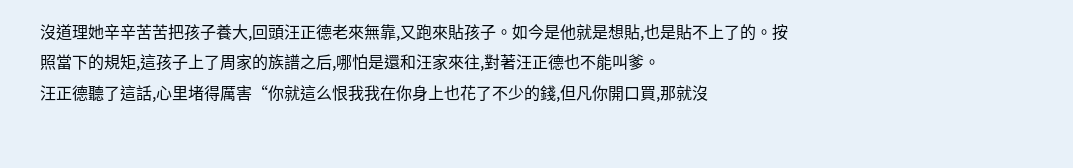沒道理她辛辛苦苦把孩子養大,回頭汪正德老來無靠,又跑來貼孩子。如今是他就是想貼,也是貼不上了的。按照當下的規矩,這孩子上了周家的族譜之后,哪怕是還和汪家來往,對著汪正德也不能叫爹。
汪正德聽了這話,心里堵得厲害“你就這么恨我我在你身上也花了不少的錢,但凡你開口買,那就沒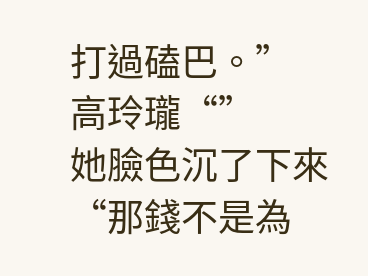打過磕巴。”
高玲瓏“”
她臉色沉了下來“那錢不是為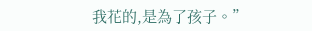我花的,是為了孩子。”